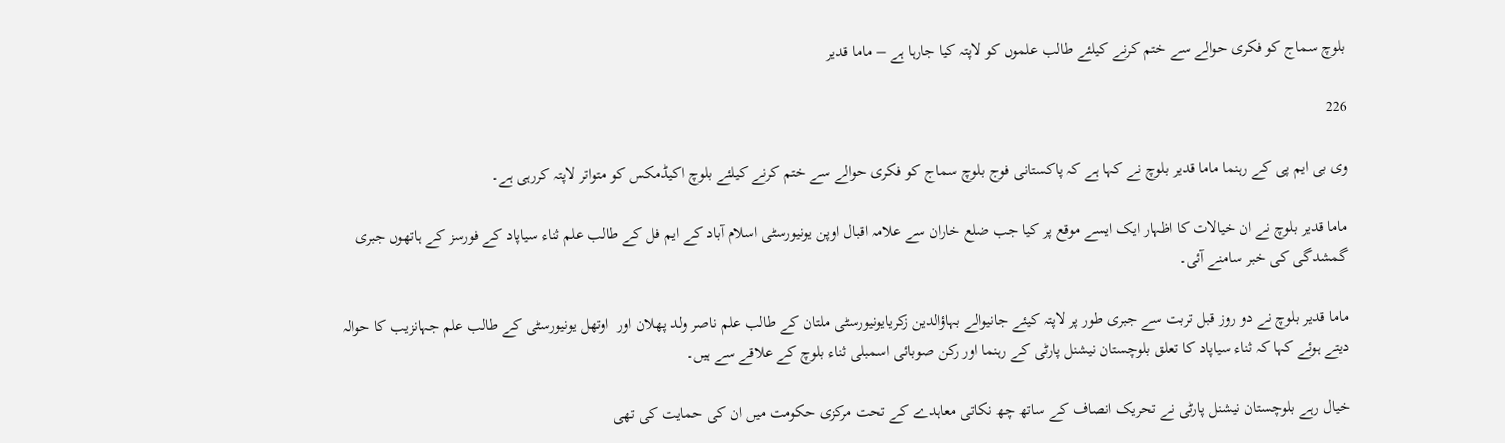بلوچ سماج کو فکری حوالے سے ختم کرنے کیلئے طالب علموں کو لاپتہ کیا جارہا ہے – ماما قدیر

226

وی بی ایم پی کے رہنما ماما قدیر بلوچ نے کہا ہے کہ پاکستانی فوج بلوچ سماج کو فکری حوالے سے ختم کرنے کیلئے بلوچ اکیڈمکس کو متواتر لاپتہ کررہی ہے۔

ماما قدیر بلوچ نے ان خیالات کا اظہار ایک ایسے موقع پر کیا جب ضلع خاران سے علامہ اقبال اوپن یونیورسٹی اسلام آباد کے ایم فل کے طالب علم ثناء سیاپاد کے فورسز کے ہاتھوں جبری گمشدگی کی خبر سامنے آئی۔

ماما قدیر بلوچ نے دو روز قبل تربت سے جبری طور پر لاپتہ کیئے جانیوالے بہاؤالدین زکریایونیورسٹی ملتان کے طالب علم ناصر ولد پھلان اور  اوتھل یونیورسٹی کے طالب علم جہانزیب کا حوالہ دیتے ہوئے کہا کہ ثناء سیاپاد کا تعلق بلوچستان نیشنل پارٹی کے رہنما اور رکن صوبائی اسمبلی ثناء بلوچ کے علاقے سے ہیں۔

خیال رہے بلوچستان نیشنل پارٹی نے تحریک انصاف کے ساتھ چھ نکاتی معاہدے کے تحت مرکزی حکومت میں ان کی حمایت کی تھی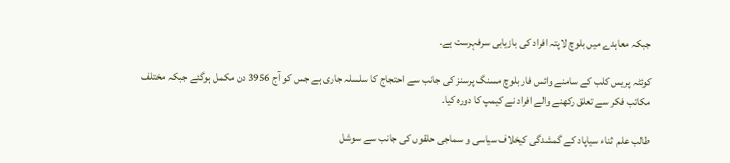جبکہ معاہدے میں بلوچ لاپتہ افراد کی بازیابی سرفہرست ہے۔

کوئٹہ پریس کلب کے سامنے وائس فار بلوچ مسنگ پرسنز کی جانب سے احتجاج کا سلسلہ جاری ہے جس کو آج 3956 دن مکمل ہوگئے جبکہ مختلف مکاتب فکر سے تعلق رکھنے والے افراد نے کیمپ کا دورہ کیا۔

طالب علم  ثناء سیاپاد کے گمشدگی کیخلاف سیاسی و سماجی حلقوں کی جانب سے سوشل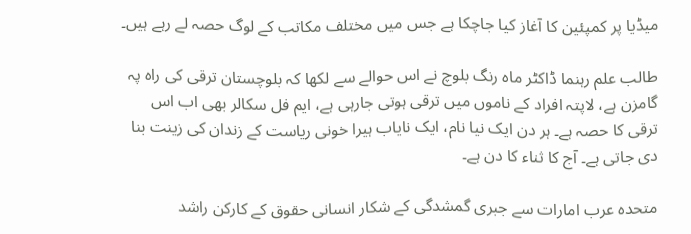میڈیا پر کمپئین کا آغاز کیا جاچکا ہے جس میں مختلف مکاتب کے لوگ حصہ لے رہے ہیں۔

طالب علم رہنما ڈاکٹر ماہ رنگ بلوچ نے اس حوالے سے لکھا کہ بلوچستان ترقی کی راہ پہ گامزن ہے، لاپتہ افراد کے ناموں میں ترقی ہوتی جارہی ہے، ایم فل سکالر بھی اب اس ترقی کا حصہ ہے۔ ہر دن ایک نیا نام، ایک نایاب ہیرا خونی ریاست کے زندان کی زینت بنا دی جاتی ہے۔ آج کا ثناء کا دن ہے۔

متحدہ عرب امارات سے جبری گمشدگی کے شکار انسانی حقوق کے کارکن راشد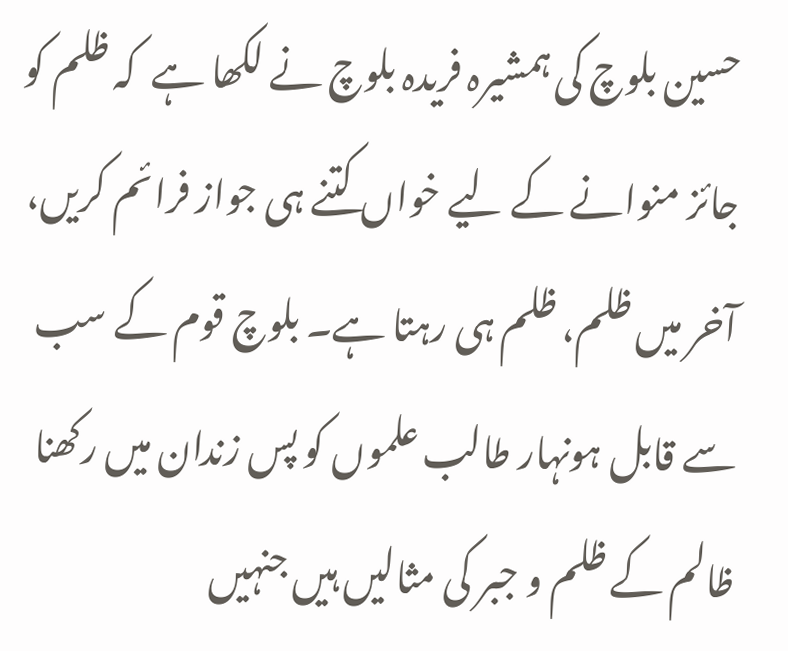حسین بلوچ کی ہمشیرہ فریدہ بلوچ نے لکھا ہے  کہ ظلم کو جائز منوانے کے لیے خواں کتنے ہی جواز فرائم کریں، آخر میں ظلم، ظلم ہی رہتا ہے۔ بلوچ قوم کے سب سے قابل ہونہار طالب علموں کو پس زندان میں رکھنا ظالم کے ظلم و جبر کی مثالیں ہیں جنہیں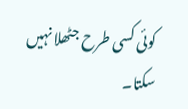کوئی کسی طرح جٹھلا نہیں سکتا۔